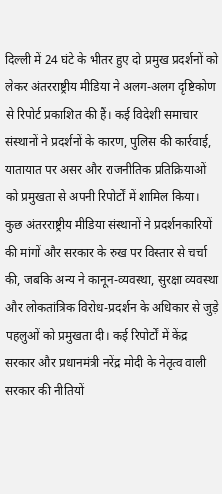दिल्ली में 24 घंटे के भीतर हुए दो प्रमुख प्रदर्शनों को लेकर अंतरराष्ट्रीय मीडिया ने अलग-अलग दृष्टिकोण से रिपोर्ट प्रकाशित की हैं। कई विदेशी समाचार संस्थानों ने प्रदर्शनों के कारण, पुलिस की कार्रवाई, यातायात पर असर और राजनीतिक प्रतिक्रियाओं को प्रमुखता से अपनी रिपोर्टों में शामिल किया।
कुछ अंतरराष्ट्रीय मीडिया संस्थानों ने प्रदर्शनकारियों की मांगों और सरकार के रुख पर विस्तार से चर्चा की, जबकि अन्य ने कानून-व्यवस्था, सुरक्षा व्यवस्था और लोकतांत्रिक विरोध-प्रदर्शन के अधिकार से जुड़े पहलुओं को प्रमुखता दी। कई रिपोर्टों में केंद्र सरकार और प्रधानमंत्री नरेंद्र मोदी के नेतृत्व वाली सरकार की नीतियों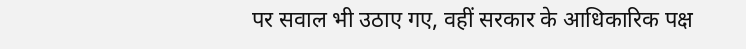पर सवाल भी उठाए गए, वहीं सरकार के आधिकारिक पक्ष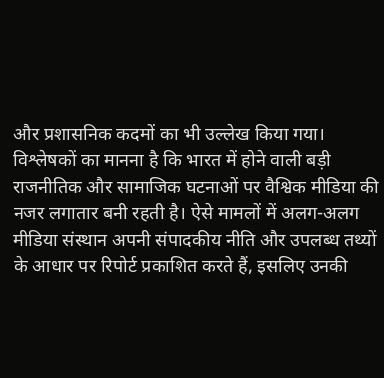और प्रशासनिक कदमों का भी उल्लेख किया गया।
विश्लेषकों का मानना है कि भारत में होने वाली बड़ी राजनीतिक और सामाजिक घटनाओं पर वैश्विक मीडिया की नजर लगातार बनी रहती है। ऐसे मामलों में अलग-अलग मीडिया संस्थान अपनी संपादकीय नीति और उपलब्ध तथ्यों के आधार पर रिपोर्ट प्रकाशित करते हैं, इसलिए उनकी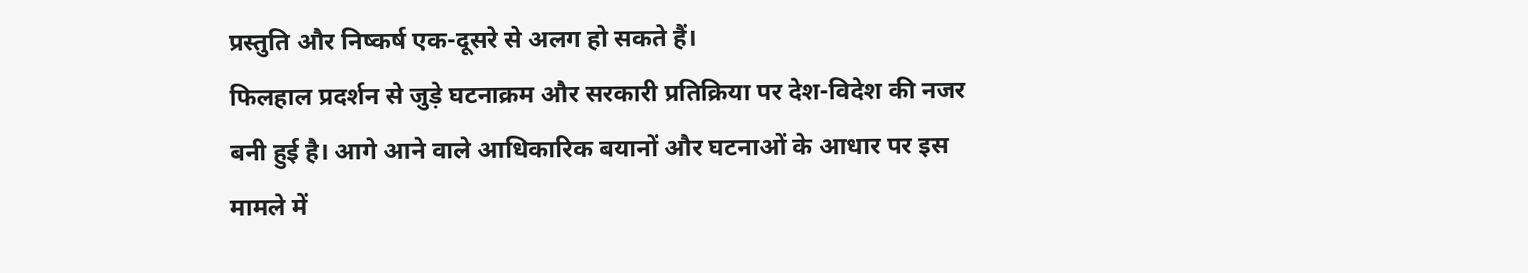प्रस्तुति और निष्कर्ष एक-दूसरे से अलग हो सकते हैं।
फिलहाल प्रदर्शन से जुड़े घटनाक्रम और सरकारी प्रतिक्रिया पर देश-विदेश की नजर बनी हुई है। आगे आने वाले आधिकारिक बयानों और घटनाओं के आधार पर इस मामले में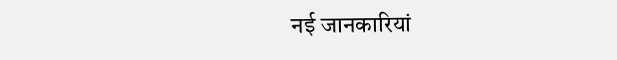नई जानकारियां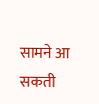सामने आ सकती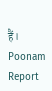हैं।
Poonam Report